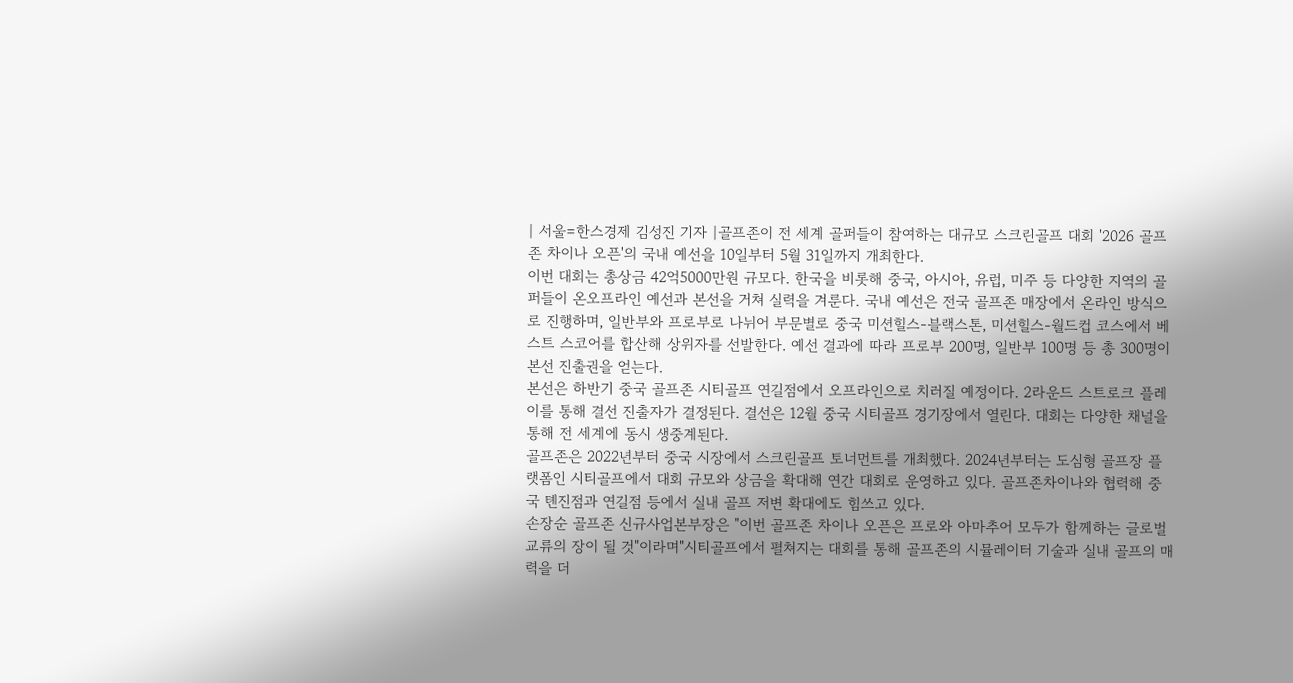| 서울=한스경제 김성진 기자 |골프존이 전 세계 골퍼들이 참여하는 대규모 스크린골프 대회 '2026 골프존 차이나 오픈'의 국내 예선을 10일부터 5월 31일까지 개최한다.
이번 대회는 총상금 42억5000만원 규모다. 한국을 비롯해 중국, 아시아, 유럽, 미주 등 다양한 지역의 골퍼들이 온오프라인 예선과 본선을 거쳐 실력을 겨룬다. 국내 예선은 전국 골프존 매장에서 온라인 방식으로 진행하며, 일반부와 프로부로 나뉘어 부문별로 중국 미션힐스-블랙스톤, 미션힐스-월드컵 코스에서 베스트 스코어를 합산해 상위자를 선발한다. 예선 결과에 따라 프로부 200명, 일반부 100명 등 총 300명이 본선 진출권을 얻는다.
본선은 하반기 중국 골프존 시티골프 연길점에서 오프라인으로 치러질 예정이다. 2라운드 스트로크 플레이를 통해 결선 진출자가 결정된다. 결선은 12월 중국 시티골프 경기장에서 열린다. 대회는 다양한 채널을 통해 전 세계에 동시 생중계된다.
골프존은 2022년부터 중국 시장에서 스크린골프 토너먼트를 개최했다. 2024년부터는 도심형 골프장 플랫폼인 시티골프에서 대회 규모와 상금을 확대해 연간 대회로 운영하고 있다. 골프존차이나와 협력해 중국 톈진점과 연길점 등에서 실내 골프 저변 확대에도 힘쓰고 있다.
손장순 골프존 신규사업본부장은 "이번 골프존 차이나 오픈은 프로와 아마추어 모두가 함께하는 글로벌 교류의 장이 될 것"이라며"시티골프에서 펼쳐지는 대회를 통해 골프존의 시뮬레이터 기술과 실내 골프의 매력을 더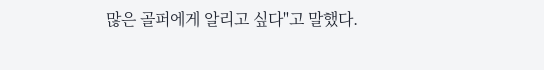많은 골퍼에게 알리고 싶다"고 말했다.